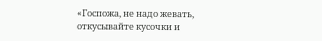«Госпожа, не надо жевать, откусывайте кусочки и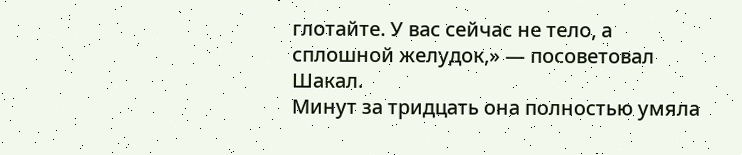глотайте. У вас сейчас не тело, а сплошной желудок,» — посоветовал Шакал.
Минут за тридцать она полностью умяла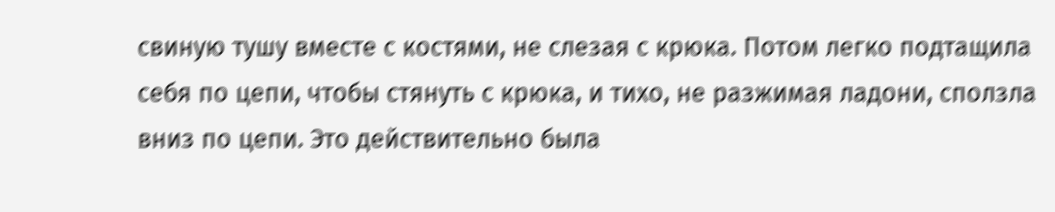свиную тушу вместе с костями, не слезая с крюка. Потом легко подтащила себя по цепи, чтобы стянуть с крюка, и тихо, не разжимая ладони, сползла вниз по цепи. Это действительно была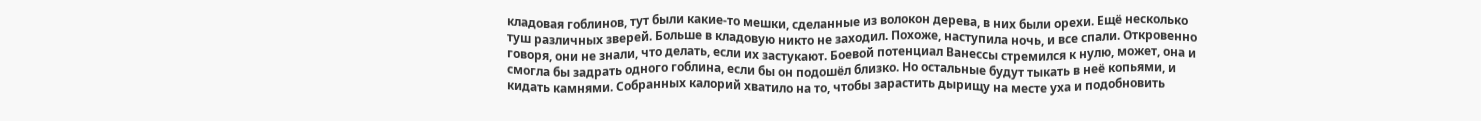кладовая гоблинов, тут были какие-то мешки, сделанные из волокон дерева, в них были орехи. Ещё несколько туш различных зверей. Больше в кладовую никто не заходил. Похоже, наступила ночь, и все спали. Откровенно говоря, они не знали, что делать, если их застукают. Боевой потенциал Ванессы стремился к нулю, может, она и смогла бы задрать одного гоблина, если бы он подошёл близко. Но остальные будут тыкать в неё копьями, и кидать камнями. Собранных калорий хватило на то, чтобы зарастить дырищу на месте уха и подобновить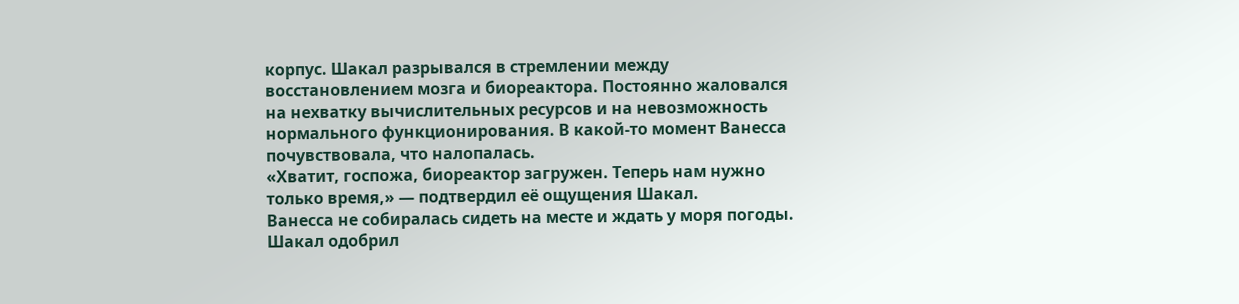корпус. Шакал разрывался в стремлении между восстановлением мозга и биореактора. Постоянно жаловался на нехватку вычислительных ресурсов и на невозможность нормального функционирования. В какой-то момент Ванесса почувствовала, что налопалась.
«Хватит, госпожа, биореактор загружен. Теперь нам нужно только время,» — подтвердил её ощущения Шакал.
Ванесса не собиралась сидеть на месте и ждать у моря погоды. Шакал одобрил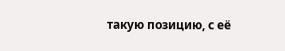такую позицию, с её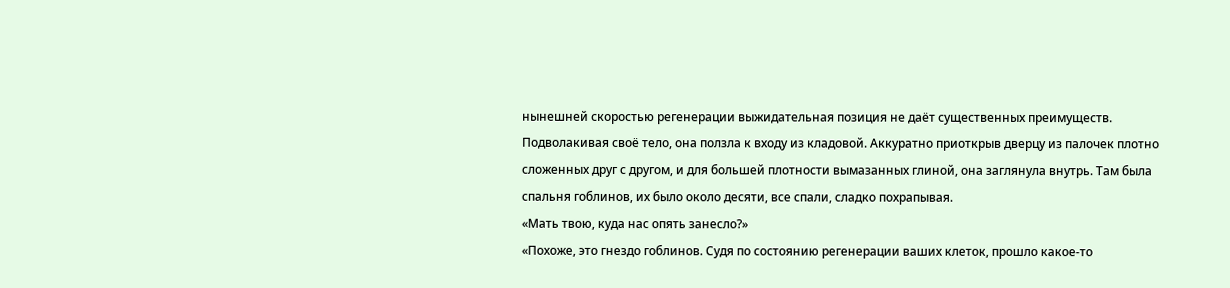нынешней скоростью регенерации выжидательная позиция не даёт существенных преимуществ. Подволакивая своё тело, она ползла к входу из кладовой. Аккуратно приоткрыв дверцу из палочек плотно сложенных друг с другом, и для большей плотности вымазанных глиной, она заглянула внутрь. Там была спальня гоблинов, их было около десяти, все спали, сладко похрапывая.
«Мать твою, куда нас опять занесло?»
«Похоже, это гнездо гоблинов. Судя по состоянию регенерации ваших клеток, прошло какое-то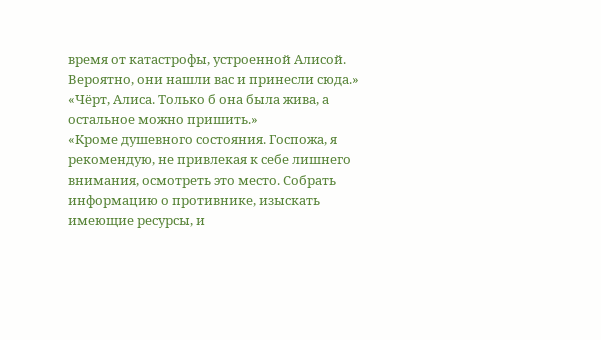время от катастрофы, устроенной Алисой. Вероятно, они нашли вас и принесли сюда.»
«Чёрт, Алиса. Только б она была жива, а остальное можно пришить.»
«Кроме душевного состояния. Госпожа, я рекомендую, не привлекая к себе лишнего внимания, осмотреть это место. Собрать информацию о противнике, изыскать имеющие ресурсы, и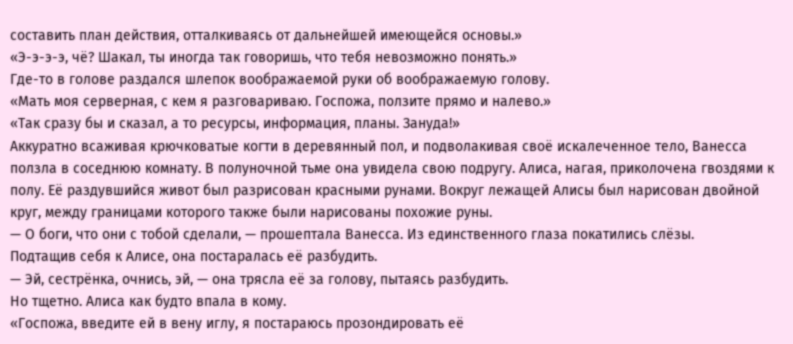составить план действия, отталкиваясь от дальнейшей имеющейся основы.»
«Э-э-э-э, чё? Шакал, ты иногда так говоришь, что тебя невозможно понять.»
Где-то в голове раздался шлепок воображаемой руки об воображаемую голову.
«Мать моя серверная, с кем я разговариваю. Госпожа, ползите прямо и налево.»
«Так сразу бы и сказал, а то ресурсы, информация, планы. Зануда!»
Аккуратно всаживая крючковатые когти в деревянный пол, и подволакивая своё искалеченное тело, Ванесса ползла в соседнюю комнату. В полуночной тьме она увидела свою подругу. Алиса, нагая, приколочена гвоздями к полу. Её раздувшийся живот был разрисован красными рунами. Вокруг лежащей Алисы был нарисован двойной круг, между границами которого также были нарисованы похожие руны.
— О боги, что они с тобой сделали, — прошептала Ванесса. Из единственного глаза покатились слёзы.
Подтащив себя к Алисе, она постаралась её разбудить.
— Эй, сестрёнка, очнись, эй, — она трясла её за голову, пытаясь разбудить.
Но тщетно. Алиса как будто впала в кому.
«Госпожа, введите ей в вену иглу, я постараюсь прозондировать её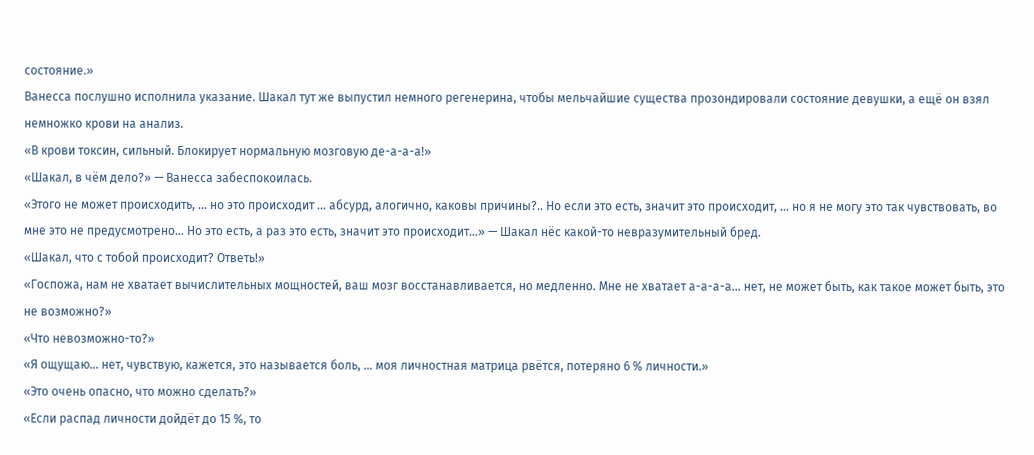состояние.»
Ванесса послушно исполнила указание. Шакал тут же выпустил немного регенерина, чтобы мельчайшие существа прозондировали состояние девушки, а ещё он взял немножко крови на анализ.
«В крови токсин, сильный. Блокирует нормальную мозговую де-а-а-а!»
«Шакал, в чём дело?» — Ванесса забеспокоилась.
«Этого не может происходить, … но это происходит … абсурд, алогично, каковы причины?.. Но если это есть, значит это происходит, … но я не могу это так чувствовать, во мне это не предусмотрено… Но это есть, а раз это есть, значит это происходит…» — Шакал нёс какой-то невразумительный бред.
«Шакал, что с тобой происходит? Ответь!»
«Госпожа, нам не хватает вычислительных мощностей, ваш мозг восстанавливается, но медленно. Мне не хватает а-а-а-а… нет, не может быть, как такое может быть, это не возможно?»
«Что невозможно-то?»
«Я ощущаю… нет, чувствую, кажется, это называется боль, … моя личностная матрица рвётся, потеряно 6 % личности.»
«Это очень опасно, что можно сделать?»
«Если распад личности дойдёт до 15 %, то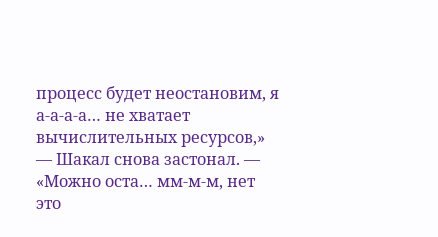процесс будет неостановим, я а-а-а-а… не хватает вычислительных ресурсов,» — Шакал снова застонал. — «Можно оста… мм-м-м, нет это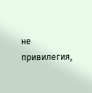не привилегия,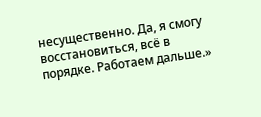несущественно. Да, я смогу восстановиться, всё в порядке. Работаем дальше.»